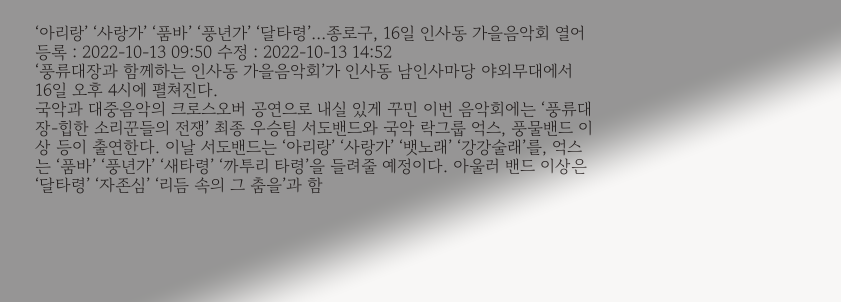‘아리랑’ ‘사랑가’ ‘품바’ ‘풍년가’ ‘달타령’…종로구, 16일 인사동 가을음악회 열어
등록 : 2022-10-13 09:50 수정 : 2022-10-13 14:52
‘풍류대장과 함께하는 인사동 가을음악회’가 인사동 남인사마당 야외무대에서 16일 오후 4시에 펼쳐진다.
국악과 대중음악의 크로스오버 공연으로 내실 있게 꾸민 이번 음악회에는 ‘풍류대장-힙한 소리꾼들의 전쟁’ 최종 우승팀 서도밴드와 국악 락그룹 억스, 풍물밴드 이상 등이 출연한다. 이날 서도밴드는 ‘아리랑’ ‘사랑가’ ‘뱃노래’ ‘강강술래’를, 억스는 ‘품바’ ‘풍년가’ ‘새타령’ ‘까투리 타령’을 들려줄 예정이다. 아울러 밴드 이상은 ‘달타령’ ‘자존심’ ‘리듬 속의 그 춤을’과 함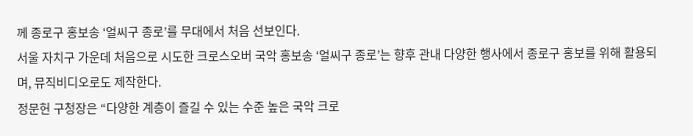께 종로구 홍보송 ‘얼씨구 종로’를 무대에서 처음 선보인다.
서울 자치구 가운데 처음으로 시도한 크로스오버 국악 홍보송 ‘얼씨구 종로’는 향후 관내 다양한 행사에서 종로구 홍보를 위해 활용되며, 뮤직비디오로도 제작한다.
정문헌 구청장은 “다양한 계층이 즐길 수 있는 수준 높은 국악 크로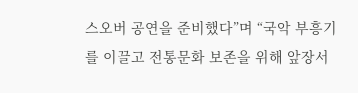스오버 공연을 준비했다”며 “국악 부흥기를 이끌고 전통문화 보존을 위해 앞장서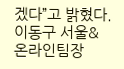겠다”고 밝혔다.
이동구 서울& 온라인팀장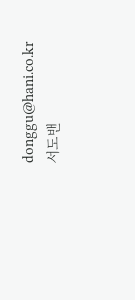donggu@hani.co.kr
서도밴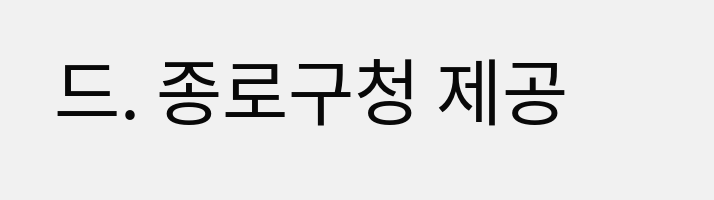드. 종로구청 제공